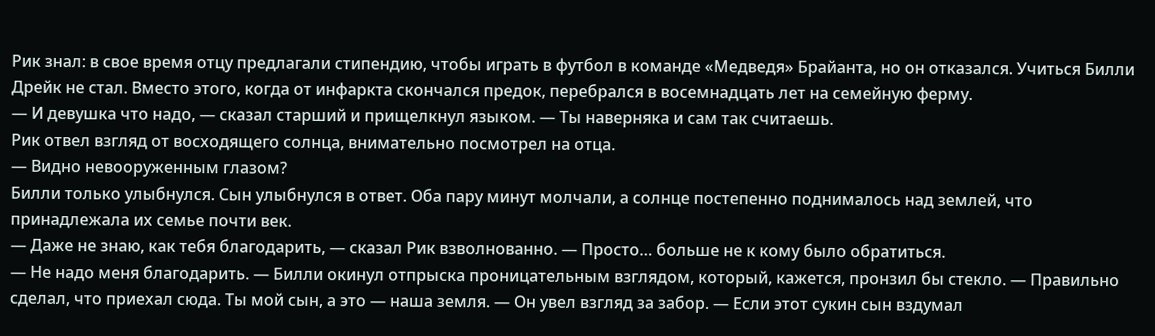Рик знал: в свое время отцу предлагали стипендию, чтобы играть в футбол в команде «Медведя» Брайанта, но он отказался. Учиться Билли Дрейк не стал. Вместо этого, когда от инфаркта скончался предок, перебрался в восемнадцать лет на семейную ферму.
— И девушка что надо, — сказал старший и прищелкнул языком. — Ты наверняка и сам так считаешь.
Рик отвел взгляд от восходящего солнца, внимательно посмотрел на отца.
— Видно невооруженным глазом?
Билли только улыбнулся. Сын улыбнулся в ответ. Оба пару минут молчали, а солнце постепенно поднималось над землей, что принадлежала их семье почти век.
— Даже не знаю, как тебя благодарить, — сказал Рик взволнованно. — Просто… больше не к кому было обратиться.
— Не надо меня благодарить. — Билли окинул отпрыска проницательным взглядом, который, кажется, пронзил бы стекло. — Правильно сделал, что приехал сюда. Ты мой сын, а это — наша земля. — Он увел взгляд за забор. — Если этот сукин сын вздумал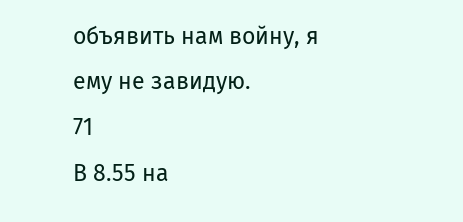объявить нам войну, я ему не завидую.
71
В 8.55 на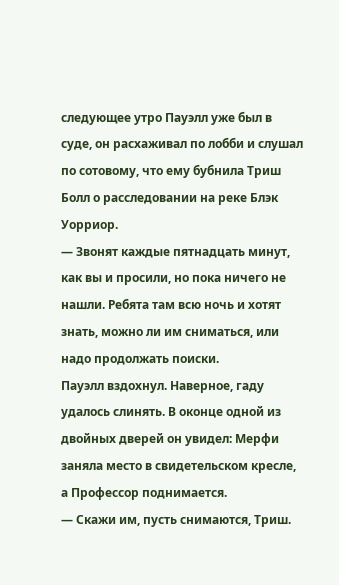следующее утро Пауэлл уже был в суде, он расхаживал по лобби и слушал по сотовому, что ему бубнила Триш Болл о расследовании на реке Блэк Уорриор.
— Звонят каждые пятнадцать минут, как вы и просили, но пока ничего не нашли. Ребята там всю ночь и хотят знать, можно ли им сниматься, или надо продолжать поиски.
Пауэлл вздохнул. Наверное, гаду удалось слинять. В оконце одной из двойных дверей он увидел: Мерфи заняла место в свидетельском кресле, а Профессор поднимается.
— Скажи им, пусть снимаются, Триш.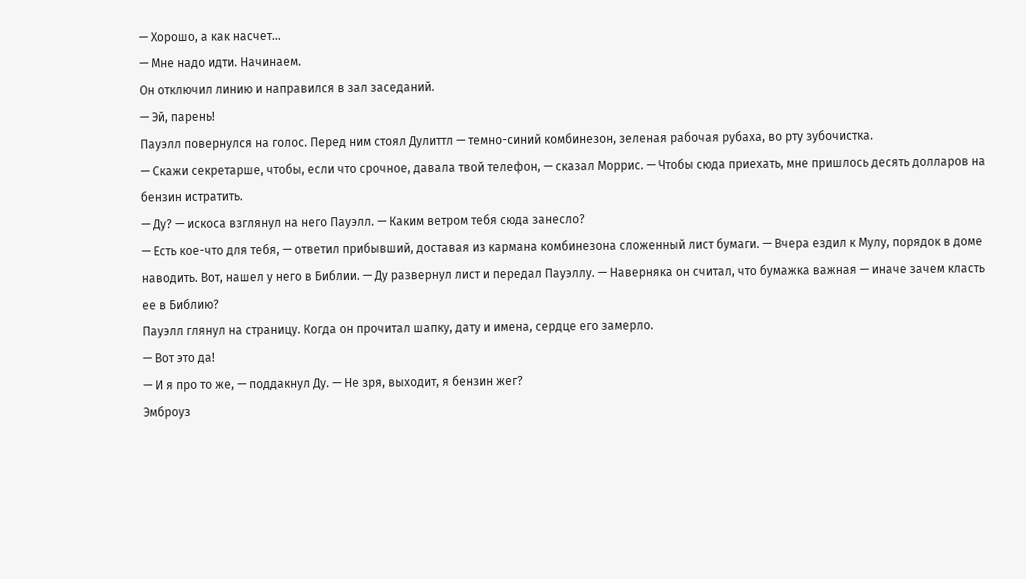— Хорошо, а как насчет…
— Мне надо идти. Начинаем.
Он отключил линию и направился в зал заседаний.
— Эй, парень!
Пауэлл повернулся на голос. Перед ним стоял Дулиттл — темно-синий комбинезон, зеленая рабочая рубаха, во рту зубочистка.
— Скажи секретарше, чтобы, если что срочное, давала твой телефон, — сказал Моррис. — Чтобы сюда приехать, мне пришлось десять долларов на бензин истратить.
— Ду? — искоса взглянул на него Пауэлл. — Каким ветром тебя сюда занесло?
— Есть кое-что для тебя, — ответил прибывший, доставая из кармана комбинезона сложенный лист бумаги. — Вчера ездил к Мулу, порядок в доме наводить. Вот, нашел у него в Библии. — Ду развернул лист и передал Пауэллу. — Наверняка он считал, что бумажка важная — иначе зачем класть ее в Библию?
Пауэлл глянул на страницу. Когда он прочитал шапку, дату и имена, сердце его замерло.
— Вот это да!
— И я про то же, — поддакнул Ду. — Не зря, выходит, я бензин жег?
Эмброуз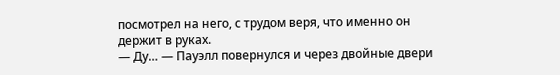посмотрел на него, с трудом веря, что именно он держит в руках.
— Ду… — Пауэлл повернулся и через двойные двери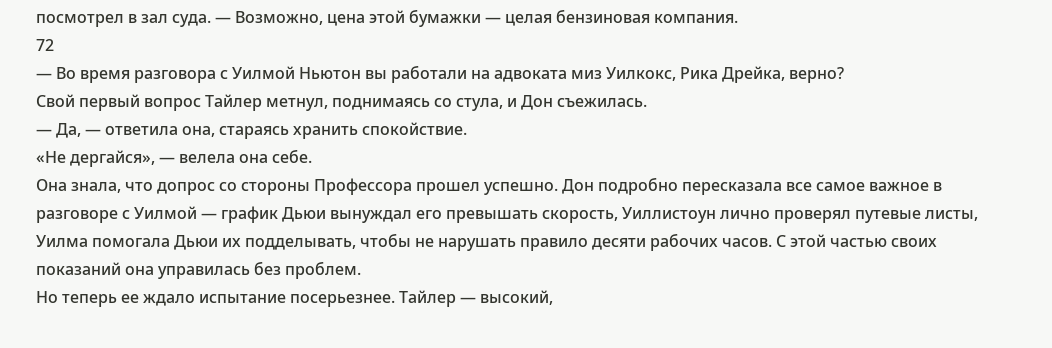посмотрел в зал суда. — Возможно, цена этой бумажки — целая бензиновая компания.
72
— Во время разговора с Уилмой Ньютон вы работали на адвоката миз Уилкокс, Рика Дрейка, верно?
Свой первый вопрос Тайлер метнул, поднимаясь со стула, и Дон съежилась.
— Да, — ответила она, стараясь хранить спокойствие.
«Не дергайся», — велела она себе.
Она знала, что допрос со стороны Профессора прошел успешно. Дон подробно пересказала все самое важное в разговоре с Уилмой — график Дьюи вынуждал его превышать скорость, Уиллистоун лично проверял путевые листы, Уилма помогала Дьюи их подделывать, чтобы не нарушать правило десяти рабочих часов. С этой частью своих показаний она управилась без проблем.
Но теперь ее ждало испытание посерьезнее. Тайлер — высокий,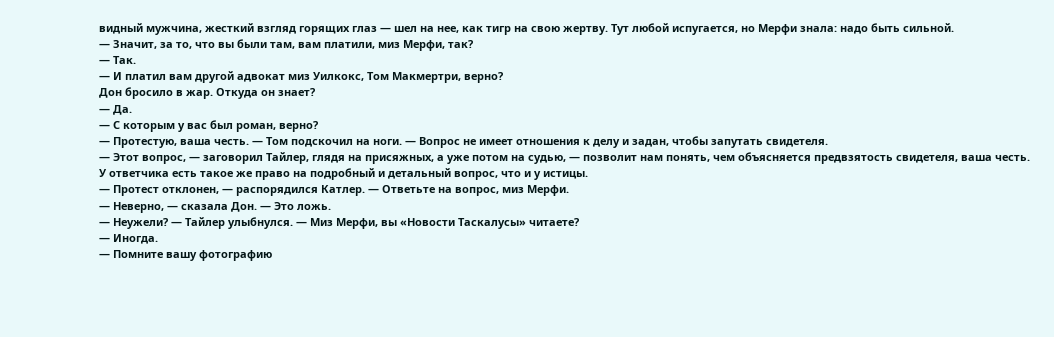видный мужчина, жесткий взгляд горящих глаз — шел на нее, как тигр на свою жертву. Тут любой испугается, но Мерфи знала: надо быть сильной.
— Значит, за то, что вы были там, вам платили, миз Мерфи, так?
— Так.
— И платил вам другой адвокат миз Уилкокс, Том Макмертри, верно?
Дон бросило в жар. Откуда он знает?
— Да.
— С которым у вас был роман, верно?
— Протестую, ваша честь. — Том подскочил на ноги. — Вопрос не имеет отношения к делу и задан, чтобы запутать свидетеля.
— Этот вопрос, — заговорил Тайлер, глядя на присяжных, а уже потом на судью, — позволит нам понять, чем объясняется предвзятость свидетеля, ваша честь. У ответчика есть такое же право на подробный и детальный вопрос, что и у истицы.
— Протест отклонен, — распорядился Катлер. — Ответьте на вопрос, миз Мерфи.
— Неверно, — сказала Дон. — Это ложь.
— Неужели? — Тайлер улыбнулся. — Миз Мерфи, вы «Новости Таскалусы» читаете?
— Иногда.
— Помните вашу фотографию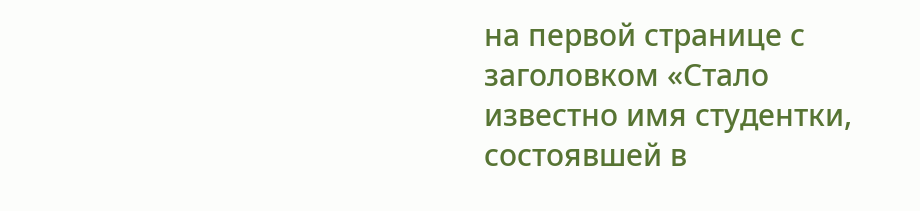на первой странице с заголовком «Стало известно имя студентки, состоявшей в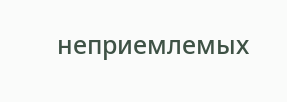неприемлемых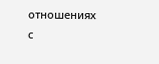отношениях с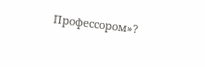Профессором»?